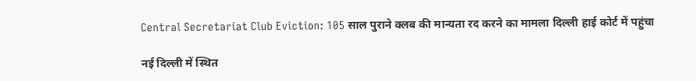Central Secretariat Club Eviction: 105 साल पुराने क्लब की मान्यता रद करने का मामला दिल्ली हाई कोर्ट में पहुंचा

नई दिल्ली में स्थित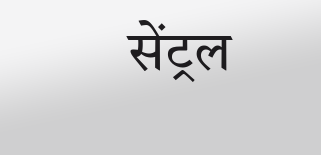सेंट्रल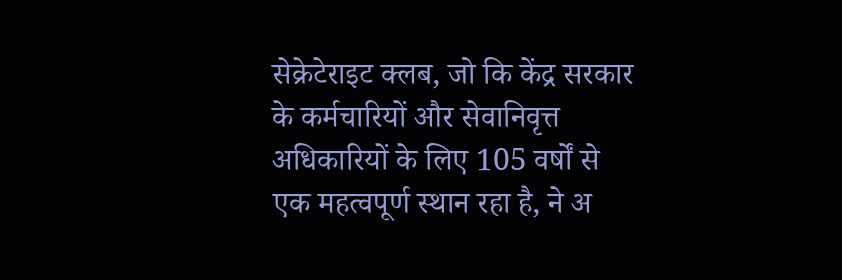सेक्रेटेराइट क्लब, जो कि केंद्र सरकार के कर्मचारियों और सेवानिवृत्त अधिकारियों के लिए 105 वर्षों से एक महत्वपूर्ण स्थान रहा है, ने अ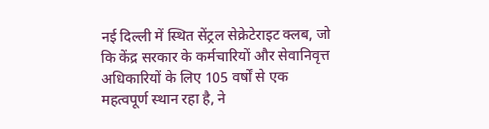नई दिल्ली में स्थित सेंट्रल सेक्रेटेराइट क्लब, जो कि केंद्र सरकार के कर्मचारियों और सेवानिवृत्त अधिकारियों के लिए 105 वर्षों से एक महत्वपूर्ण स्थान रहा है, ने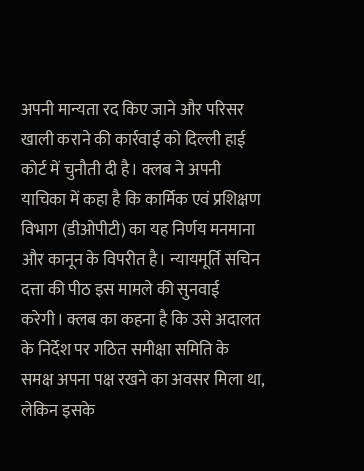अपनी मान्यता रद किए जाने और परिसर खाली कराने की कार्रवाई को दिल्ली हाई कोर्ट में चुनौती दी है। क्लब ने अपनी याचिका में कहा है कि कार्मिक एवं प्रशिक्षण विभाग (डीओपीटी) का यह निर्णय मनमाना और कानून के विपरीत है। न्यायमूर्ति सचिन दत्ता की पीठ इस मामले की सुनवाई करेगी। क्लब का कहना है कि उसे अदालत के निर्देश पर गठित समीक्षा समिति के समक्ष अपना पक्ष रखने का अवसर मिला था, लेकिन इसके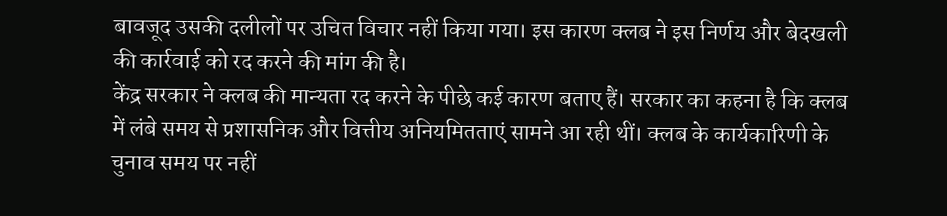बावजूद उसकी दलीलों पर उचित विचार नहीं किया गया। इस कारण क्लब ने इस निर्णय और बेदखली की कार्रवाई को रद करने की मांग की है।
केंद्र सरकार ने क्लब की मान्यता रद करने के पीछे कई कारण बताए हैं। सरकार का कहना है कि क्लब में लंबे समय से प्रशासनिक और वित्तीय अनियमितताएं सामने आ रही थीं। क्लब के कार्यकारिणी के चुनाव समय पर नहीं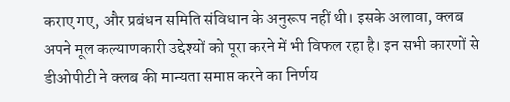कराए गए, और प्रबंधन समिति संविधान के अनुरूप नहीं थी। इसके अलावा, क्लब अपने मूल कल्याणकारी उद्देश्यों को पूरा करने में भी विफल रहा है। इन सभी कारणों से डीओपीटी ने क्लब की मान्यता समाप्त करने का निर्णय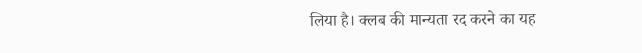लिया है। क्लब की मान्यता रद करने का यह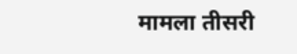मामला तीसरी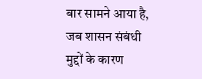बार सामने आया है, जब शासन संबंधी मुद्दों के कारण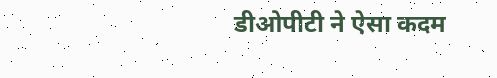डीओपीटी ने ऐसा कदम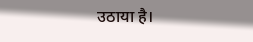उठाया है।